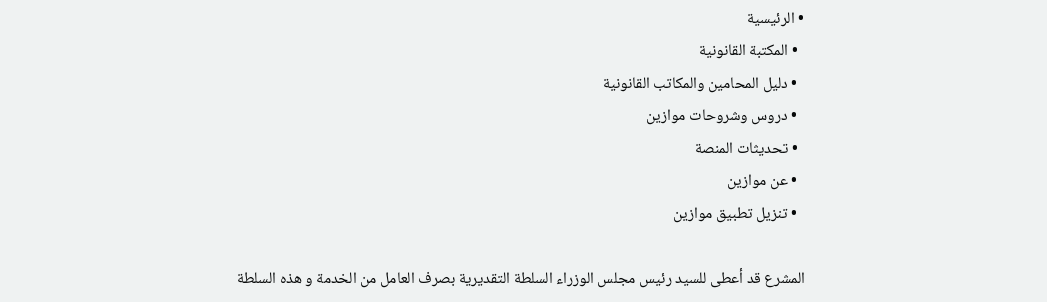• الرئيسية
  • المكتبة القانونية
  • دليل المحامين والمكاتب القانونية
  • دروس وشروحات موازين
  • تحديثات المنصة
  • عن موازين
  • تنزيل تطبيق موازين

المشرع قد أعطى للسيد رئيس مجلس الوزراء السلطة التقديرية بصرف العامل من الخدمة و هذه السلطة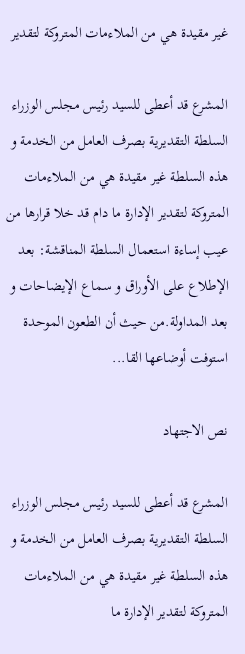غير مقيدة هي من الملاءمات المتروكة لتقدير

المشرع قد أعطى للسيد رئيس مجلس الوزراء السلطة التقديرية بصرف العامل من الخدمة و هذه السلطة غير مقيدة هي من الملاءمات المتروكة لتقدير الإدارة ما دام قد خلا قرارها من عيب إساءة استعمال السلطة المناقشة: بعد الإطلاع على الأوراق و سماع الإيضاحات و بعد المداولة.من حيث أن الطعون الموحدة استوفت أوضاعها القا...

نص الاجتهاد

المشرع قد أعطى للسيد رئيس مجلس الوزراء السلطة التقديرية بصرف العامل من الخدمة و هذه السلطة غير مقيدة هي من الملاءمات المتروكة لتقدير الإدارة ما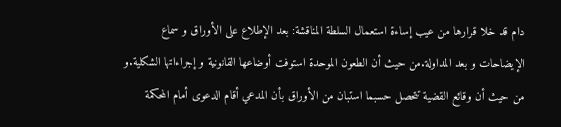دام قد خلا قرارها من عيب إساءة استعمال السلطة المناقشة: بعد الإطلاع على الأوراق و سماع الإيضاحات و بعد المداولة.من حيث أن الطعون الموحدة استوفت أوضاعها القانونية و إجراءاتها الشكلية.و من حيث أن وقائع القضية تتحصل حسبما استبان من الأوراق بأن المدعي أقام الدعوى أمام المحكمة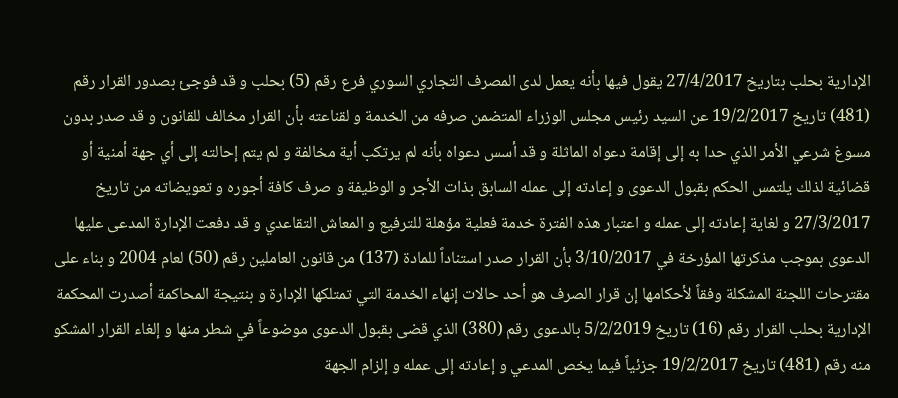الإدارية بحلب بتاريخ 27/4/2017 يقول فيها بأنه يعمل لدى المصرف التجاري السوري فرع رقم (5) بحلب و قد فوجئ بصدور القرار رقم (481) تاريخ 19/2/2017 عن السيد رئيس مجلس الوزراء المتضمن صرفه من الخدمة و لقناعته بأن القرار مخالف للقانون و قد صدر بدون مسوغ شرعي الأمر الذي حدا به إلى إقامة دعواه الماثلة و قد أسس دعواه بأنه لم يرتكب أية مخالفة و لم يتم إحالته إلى أي جهة أمنية أو قضائية لذلك يلتمس الحكم بقبول الدعوى و إعادته إلى عمله السابق بذات الأجر و الوظيفة و صرف كافة أجوره و تعويضاته من تاريخ 27/3/2017 و لغاية إعادته إلى عمله و اعتبار هذه الفترة خدمة فعلية مؤهلة للترفيع و المعاش التقاعدي و قد دفعت الإدارة المدعى عليها الدعوى بموجب مذكرتها المؤرخة في 3/10/2017 بأن القرار صدر استناداً للمادة (137) من قانون العاملين رقم (50) لعام 2004 و بناء على مقترحات اللجنة المشكلة وفقاً لأحكامها إن قرار الصرف هو أحد حالات إنهاء الخدمة التي تمتلكها الإدارة و بنتيجة المحاكمة أصدرت المحكمة الإدارية بحلب القرار رقم (16) تاريخ 5/2/2019 بالدعوى رقم (380) الذي قضى بقبول الدعوى موضوعاً في شطر منها و إلغاء القرار المشكو منه رقم (481) تاريخ 19/2/2017 جزئياً فيما يخص المدعي و إعادته إلى عمله و إلزام الجهة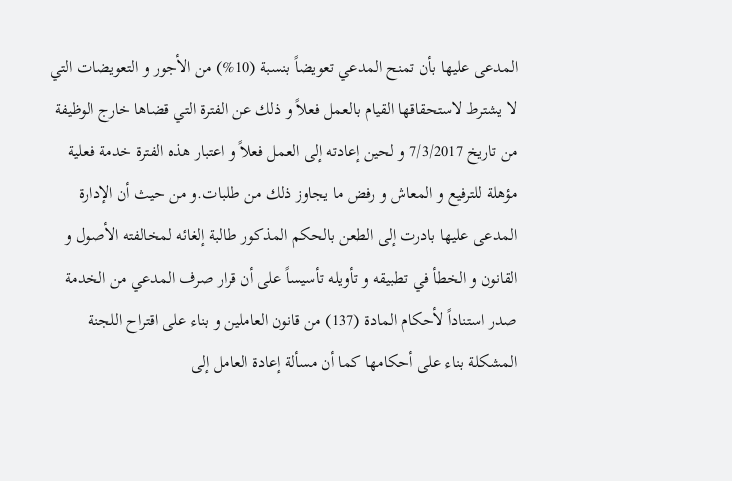المدعى عليها بأن تمنح المدعي تعويضاً بنسبة (10%) من الأجور و التعويضات التي لا يشترط لاستحقاقها القيام بالعمل فعلاً و ذلك عن الفترة التي قضاها خارج الوظيفة من تاريخ 7/3/2017 و لحين إعادته إلى العمل فعلاً و اعتبار هذه الفترة خدمة فعلية مؤهلة للترفيع و المعاش و رفض ما يجاوز ذلك من طلبات.و من حيث أن الإدارة المدعى عليها بادرت إلى الطعن بالحكم المذكور طالبة إلغائه لمخالفته الأصول و القانون و الخطأ في تطبيقه و تأويله تأسيساً على أن قرار صرف المدعي من الخدمة صدر استناداً لأحكام المادة (137) من قانون العاملين و بناء على اقتراح اللجنة المشكلة بناء على أحكامها كما أن مسألة إعادة العامل إلى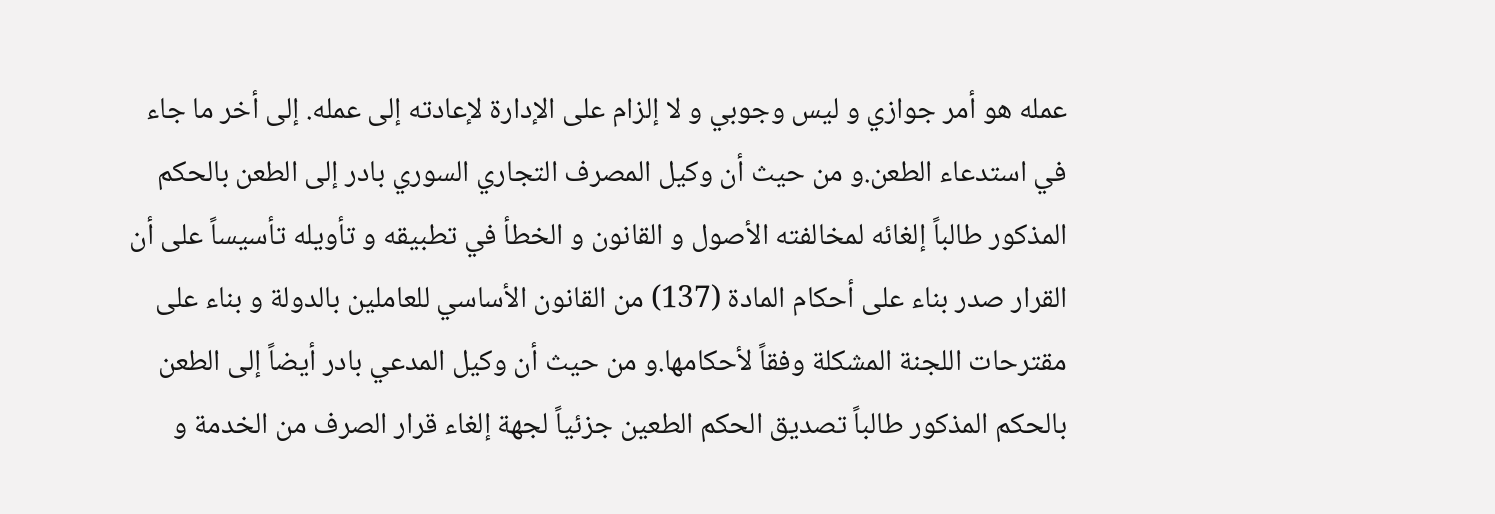عمله هو أمر جوازي و ليس وجوبي و لا إلزام على الإدارة لإعادته إلى عمله. إلى أخر ما جاء في استدعاء الطعن.و من حيث أن وكيل المصرف التجاري السوري بادر إلى الطعن بالحكم المذكور طالباً إلغائه لمخالفته الأصول و القانون و الخطأ في تطبيقه و تأويله تأسيساً على أن القرار صدر بناء على أحكام المادة (137) من القانون الأساسي للعاملين بالدولة و بناء على مقترحات اللجنة المشكلة وفقاً لأحكامها.و من حيث أن وكيل المدعي بادر أيضاً إلى الطعن بالحكم المذكور طالباً تصديق الحكم الطعين جزئياً لجهة إلغاء قرار الصرف من الخدمة و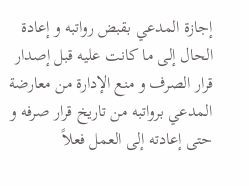إجازة المدعي بقبض رواتبه و إعادة الحال إلى ما كانت عليه قبل إصدار قرار الصرف و منع الإدارة من معارضة المدعي برواتبه من تاريخ قرار صرفه و حتى إعادته إلى العمل فعلاً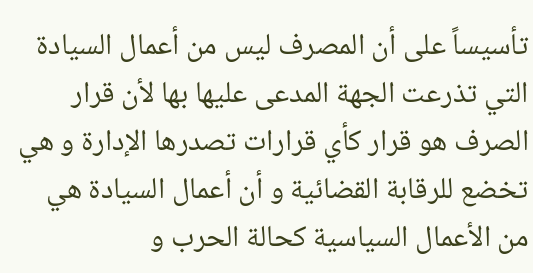تأسيساً على أن المصرف ليس من أعمال السيادة التي تذرعت الجهة المدعى عليها بها لأن قرار الصرف هو قرار كأي قرارات تصدرها الإدارة و هي تخضع للرقابة القضائية و أن أعمال السيادة هي من الأعمال السياسية كحالة الحرب و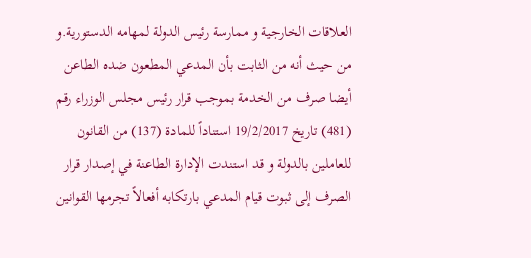العلاقات الخارجية و ممارسة رئيس الدولة لمهامه الدستورية.و من حيث أنه من الثابت بأن المدعي المطعون ضده الطاعن أيضا صرف من الخدمة بموجب قرار رئيس مجلس الوزراء رقم (481) تاريخ 19/2/2017 استناداً للمادة (137) من القانون للعاملين بالدولة و قد استندت الإدارة الطاعنة في إصدار قرار الصرف إلى ثبوت قيام المدعي بارتكابه أفعالاً تجرمها القوانين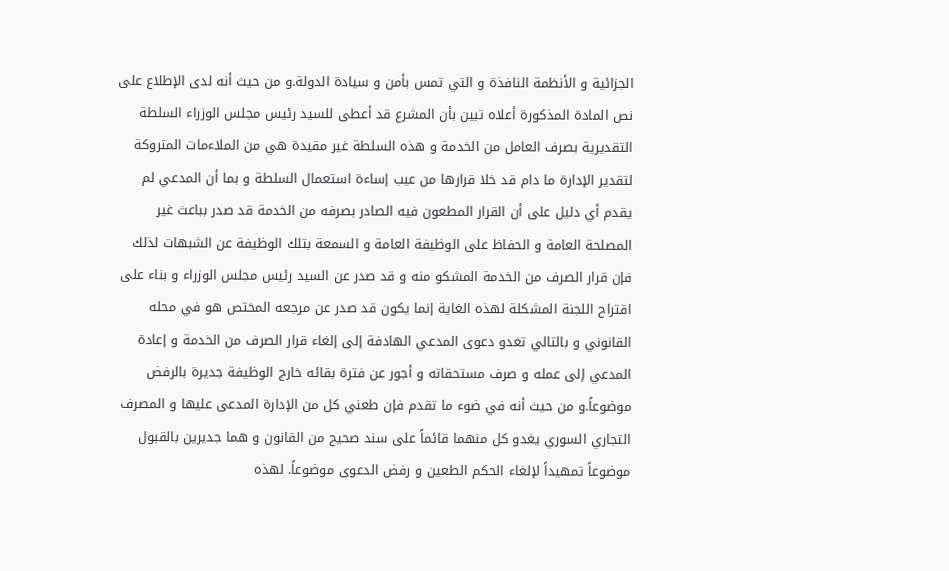الجزائية و الأنظمة النافذة و التي تمس بأمن و سيادة الدولة.و من حيث أنه لدى الإطلاع على نص المادة المذكورة أعلاه تبين بأن المشرع قد أعطى للسيد رئيس مجلس الوزراء السلطة التقديرية بصرف العامل من الخدمة و هذه السلطة غير مقيدة هي من الملاءمات المتروكة لتقدير الإدارة ما دام قد خلا قرارها من عيب إساءة استعمال السلطة و بما أن المدعي لم يقدم أي دليل على أن القرار المطعون فيه الصادر بصرفه من الخدمة قد صدر بباعث غير المصلحة العامة و الحفاظ على الوظيفة العامة و السمعة بتلك الوظيفة عن الشبهات لذلك فإن قرار الصرف من الخدمة المشكو منه و قد صدر عن السيد رئيس مجلس الوزراء و بناء على اقتراح اللجنة المشكلة لهذه الغاية إنما يكون قد صدر عن مرجعه المختص هو في محله القانوني و بالتالي تغدو دعوى المدعي الهادفة إلى إلغاء قرار الصرف من الخدمة و إعادة المدعي إلى عمله و صرف مستحقاته و أجور عن فترة بقائه خارج الوظيفة جديرة بالرفض موضوعاً.و من حيث أنه في ضوء ما تقدم فإن طعني كل من الإدارة المدعى عليها و المصرف التجاري السوري يغدو كل منهما قائماً على سند صحيح من القانون و هما جديرين بالقبول موضوعاً تمهيداً لإلغاء الحكم الطعين و رفض الدعوى موضوعاً. لهذه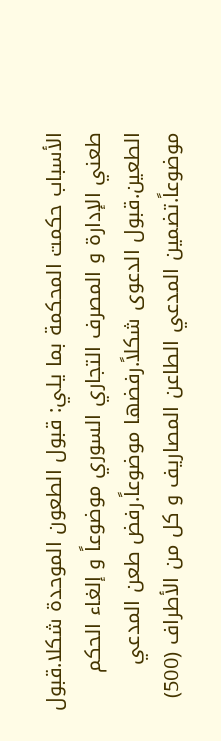الأسباب حكمت المحكمة بما يلي: قبول الطعون الموحدة شكلا.قبول طعني الإدارة و المصرف التجاري السوري موضوعاً و إلغاء الحكم الطعين.قبول الدعوى شكلاً.رفضها موضوعاً.رفض طعن المدعي موضوعاً.تضمين المدعي الطاعن المصاريف و كل من الأطراف (500)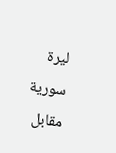ليرة سورية مقابل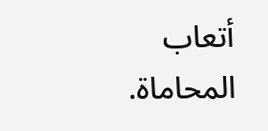أتعاب المحاماة.